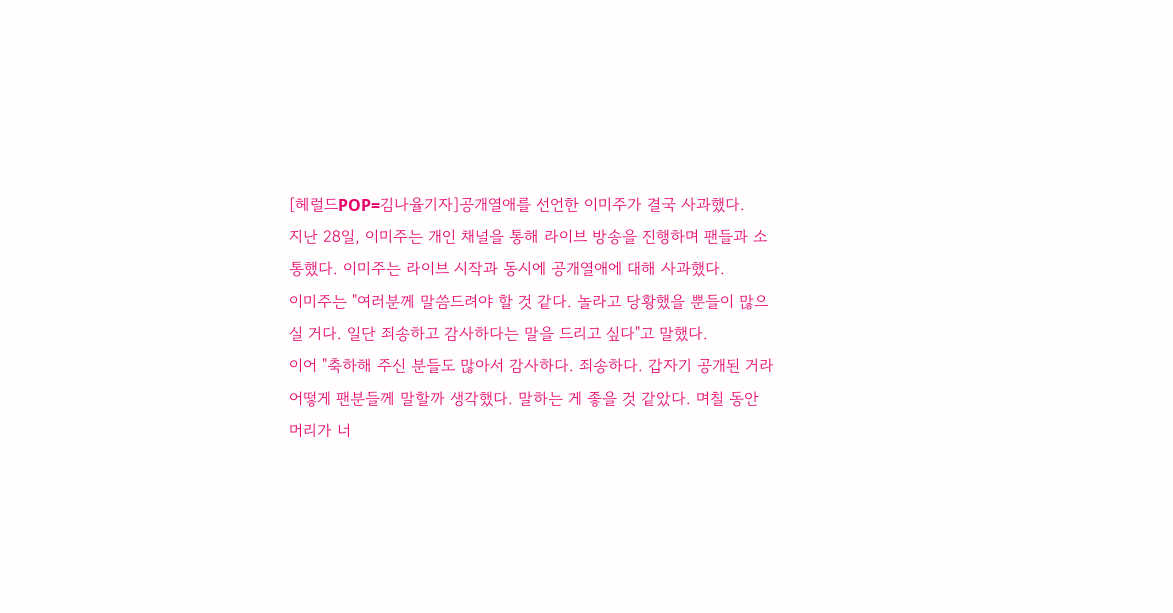[헤럴드POP=김나율기자]공개열애를 선언한 이미주가 결국 사과했다.
지난 28일, 이미주는 개인 채널을 통해 라이브 방송을 진행하며 팬들과 소통했다. 이미주는 라이브 시작과 동시에 공개열애에 대해 사과했다.
이미주는 "여러분께 말씀드려야 할 것 같다. 놀라고 당황했을 뿐들이 많으실 거다. 일단 죄송하고 감사하다는 말을 드리고 싶다"고 말했다.
이어 "축하해 주신 분들도 많아서 감사하다. 죄송하다. 갑자기 공개된 거라 어떻게 팬분들께 말할까 생각했다. 말하는 게 좋을 것 같았다. 며칠 동안 머리가 너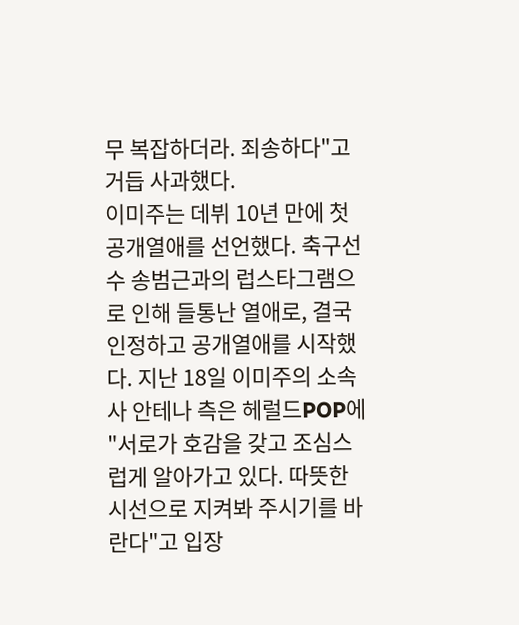무 복잡하더라. 죄송하다"고 거듭 사과했다.
이미주는 데뷔 10년 만에 첫 공개열애를 선언했다. 축구선수 송범근과의 럽스타그램으로 인해 들통난 열애로, 결국 인정하고 공개열애를 시작했다. 지난 18일 이미주의 소속사 안테나 측은 헤럴드POP에 "서로가 호감을 갖고 조심스럽게 알아가고 있다. 따뜻한 시선으로 지켜봐 주시기를 바란다"고 입장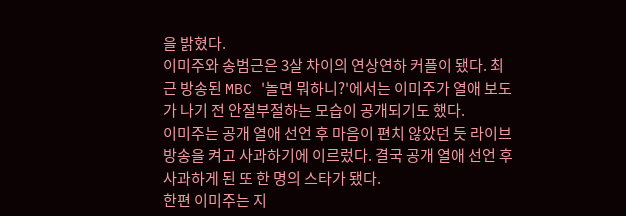을 밝혔다.
이미주와 송범근은 3살 차이의 연상연하 커플이 됐다. 최근 방송된 MBC '놀면 뭐하니?'에서는 이미주가 열애 보도가 나기 전 안절부절하는 모습이 공개되기도 했다.
이미주는 공개 열애 선언 후 마음이 편치 않았던 듯 라이브 방송을 켜고 사과하기에 이르렀다. 결국 공개 열애 선언 후 사과하게 된 또 한 명의 스타가 됐다.
한편 이미주는 지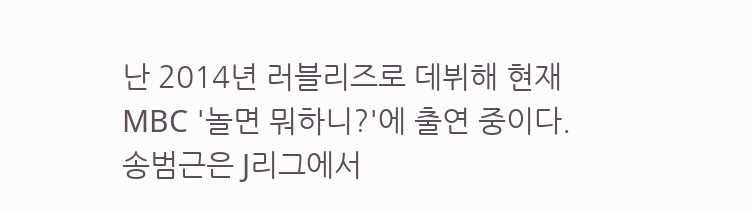난 2014년 러블리즈로 데뷔해 현재 MBC '놀면 뭐하니?'에 출연 중이다. 송범근은 J리그에서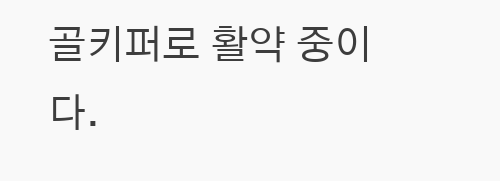골키퍼로 활약 중이다.